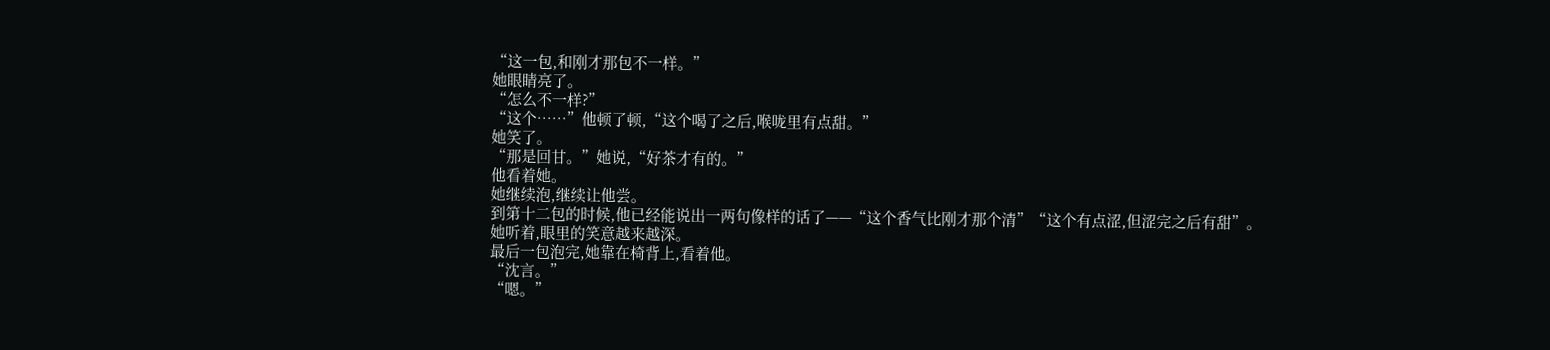“这一包,和刚才那包不一样。”
她眼睛亮了。
“怎么不一样?”
“这个……”他顿了顿,“这个喝了之后,喉咙里有点甜。”
她笑了。
“那是回甘。”她说,“好茶才有的。”
他看着她。
她继续泡,继续让他尝。
到第十二包的时候,他已经能说出一两句像样的话了——“这个香气比刚才那个清”“这个有点涩,但涩完之后有甜”。
她听着,眼里的笑意越来越深。
最后一包泡完,她靠在椅背上,看着他。
“沈言。”
“嗯。”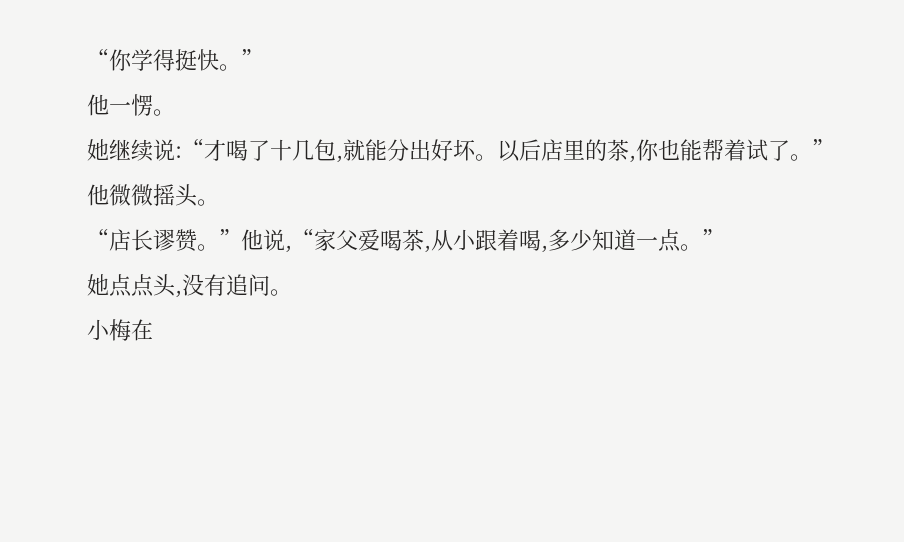“你学得挺快。”
他一愣。
她继续说:“才喝了十几包,就能分出好坏。以后店里的茶,你也能帮着试了。”
他微微摇头。
“店长谬赞。”他说,“家父爱喝茶,从小跟着喝,多少知道一点。”
她点点头,没有追问。
小梅在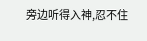旁边听得入神,忍不住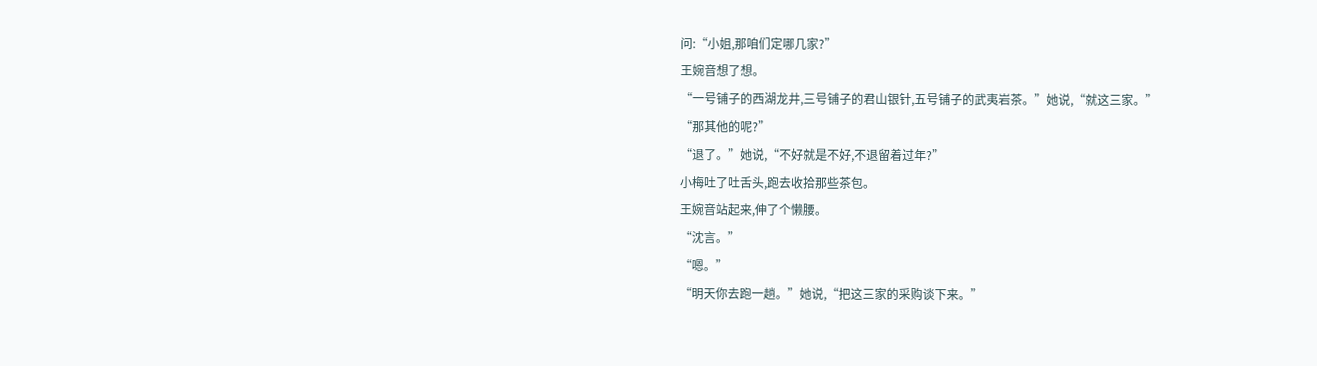问:“小姐,那咱们定哪几家?”
王婉音想了想。
“一号铺子的西湖龙井,三号铺子的君山银针,五号铺子的武夷岩茶。”她说,“就这三家。”
“那其他的呢?”
“退了。”她说,“不好就是不好,不退留着过年?”
小梅吐了吐舌头,跑去收拾那些茶包。
王婉音站起来,伸了个懒腰。
“沈言。”
“嗯。”
“明天你去跑一趟。”她说,“把这三家的采购谈下来。”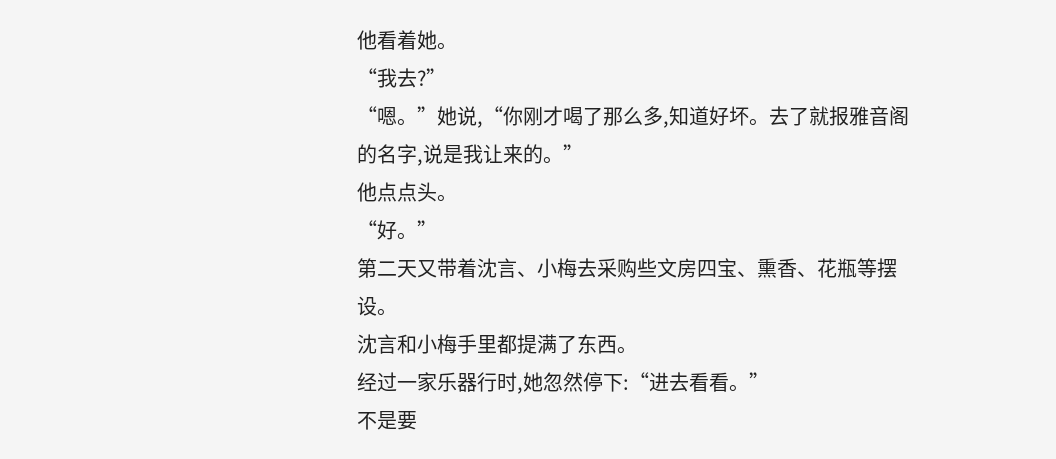他看着她。
“我去?”
“嗯。”她说,“你刚才喝了那么多,知道好坏。去了就报雅音阁的名字,说是我让来的。”
他点点头。
“好。”
第二天又带着沈言、小梅去采购些文房四宝、熏香、花瓶等摆设。
沈言和小梅手里都提满了东西。
经过一家乐器行时,她忽然停下:“进去看看。”
不是要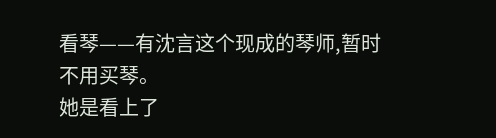看琴——有沈言这个现成的琴师,暂时不用买琴。
她是看上了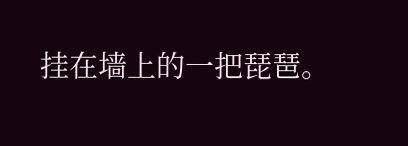挂在墙上的一把琵琶。